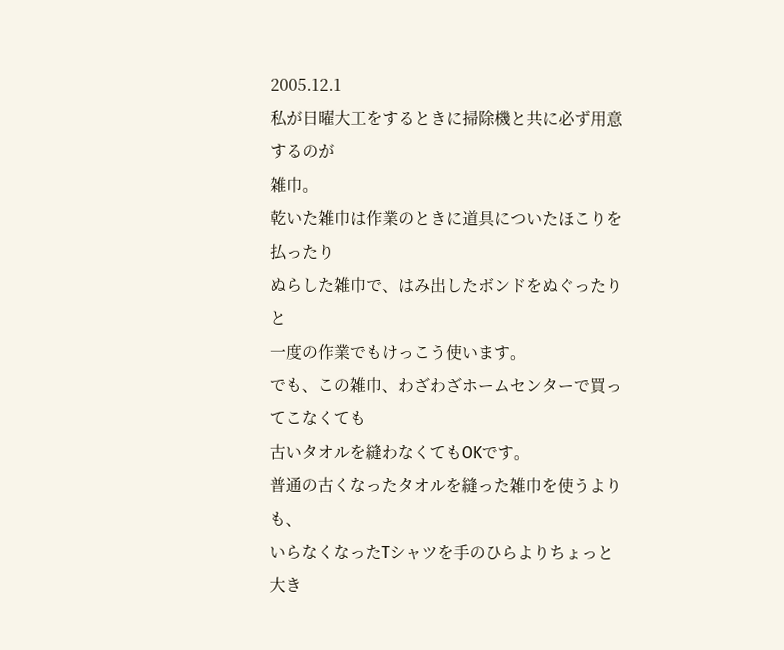2005.12.1
私が日曜大工をするときに掃除機と共に必ず用意するのが
雑巾。
乾いた雑巾は作業のときに道具についたほこりを払ったり
ぬらした雑巾で、はみ出したボンドをぬぐったりと
一度の作業でもけっこう使います。
でも、この雑巾、わざわざホームセンターで買ってこなくても
古いタオルを縫わなくてもOKです。
普通の古くなったタオルを縫った雑巾を使うよりも、
いらなくなったTシャツを手のひらよりちょっと大き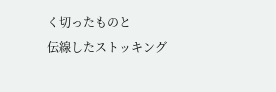く切ったものと
伝線したストッキング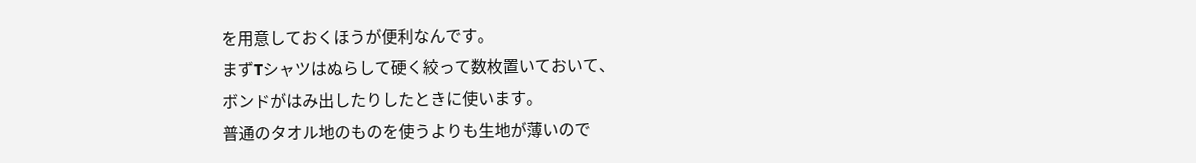を用意しておくほうが便利なんです。
まずTシャツはぬらして硬く絞って数枚置いておいて、
ボンドがはみ出したりしたときに使います。
普通のタオル地のものを使うよりも生地が薄いので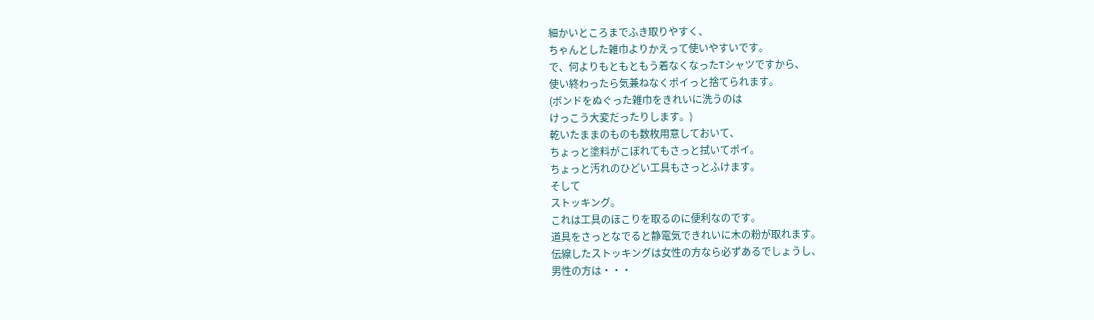細かいところまでふき取りやすく、
ちゃんとした雑巾よりかえって使いやすいです。
で、何よりもともともう着なくなったTシャツですから、
使い終わったら気兼ねなくポイっと捨てられます。
(ボンドをぬぐった雑巾をきれいに洗うのは
けっこう大変だったりします。)
乾いたままのものも数枚用意しておいて、
ちょっと塗料がこぼれてもさっと拭いてポイ。
ちょっと汚れのひどい工具もさっとふけます。
そして
ストッキング。
これは工具のほこりを取るのに便利なのです。
道具をさっとなでると静電気できれいに木の粉が取れます。
伝線したストッキングは女性の方なら必ずあるでしょうし、
男性の方は・・・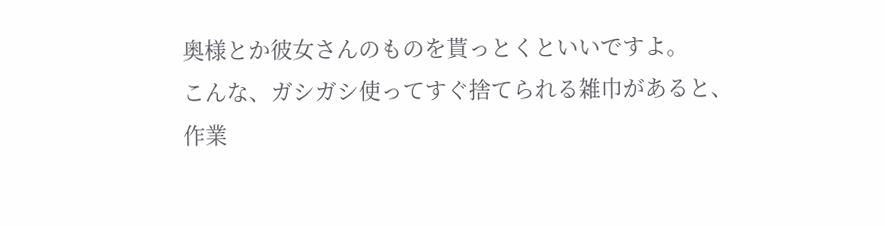奥様とか彼女さんのものを貰っとくといいですよ。
こんな、ガシガシ使ってすぐ捨てられる雑巾があると、
作業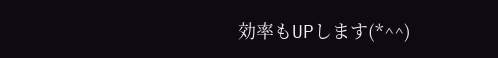効率もUPします(*^^)